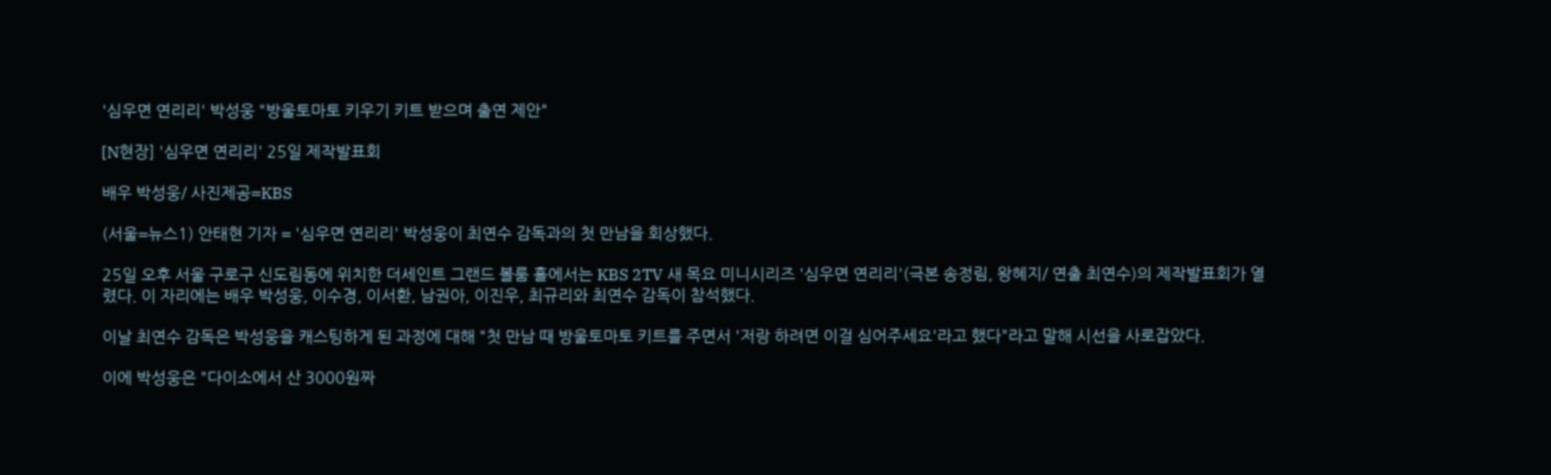'심우면 연리리' 박성웅 "방울토마토 키우기 키트 받으며 출연 제안"

[N현장] '심우면 연리리' 25일 제작발표회

배우 박성웅/ 사진제공=KBS

(서울=뉴스1) 안태현 기자 = '심우면 연리리' 박성웅이 최연수 감독과의 첫 만남을 회상했다.

25일 오후 서울 구로구 신도림동에 위치한 더세인트 그랜드 볼룸 홀에서는 KBS 2TV 새 목요 미니시리즈 '심우면 연리리'(극본 송정림, 왕혜지/ 연출 최연수)의 제작발표회가 열렸다. 이 자리에는 배우 박성웅, 이수경, 이서환, 남권아, 이진우, 최규리와 최연수 감독이 참석했다.

이날 최연수 감독은 박성웅을 캐스팅하게 된 과정에 대해 "첫 만남 때 방울토마토 키트를 주면서 '저랑 하려면 이걸 심어주세요'라고 했다"라고 말해 시선을 사로잡았다.

이에 박성웅은 "다이소에서 산 3000원짜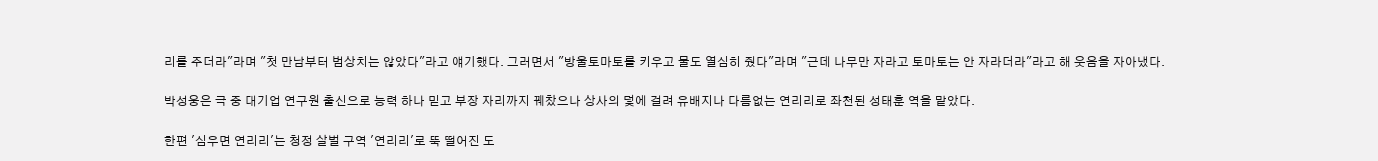리를 주더라"라며 "첫 만남부터 범상치는 않았다"라고 얘기했다. 그러면서 "방울토마토를 키우고 물도 열심히 줬다"라며 "근데 나무만 자라고 토마토는 안 자라더라"라고 해 웃음을 자아냈다.

박성웅은 극 중 대기업 연구원 출신으로 능력 하나 믿고 부장 자리까지 꿰찼으나 상사의 덫에 걸려 유배지나 다름없는 연리리로 좌천된 성태훈 역을 맡았다.

한편 '심우면 연리리'는 청정 살벌 구역 '연리리'로 뚝 떨어진 도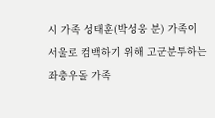시 가족 성태훈(박성웅 분) 가족이 서울로 컴백하기 위해 고군분투하는 좌충우돌 가족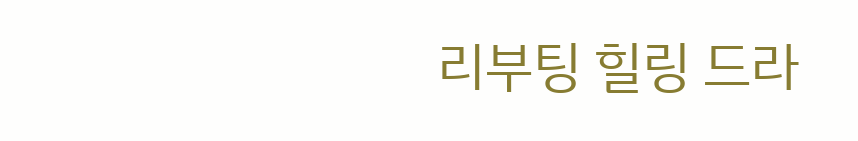리부팅 힐링 드라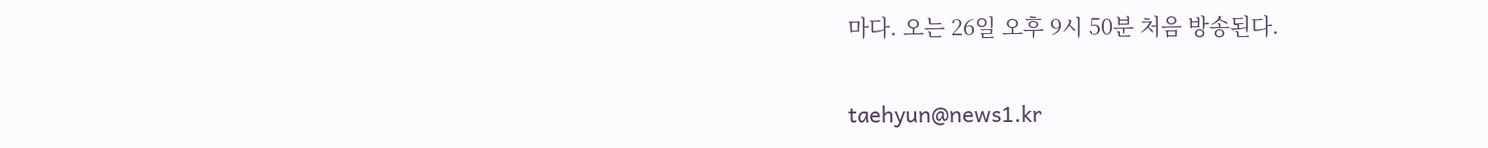마다. 오는 26일 오후 9시 50분 처음 방송된다.

taehyun@news1.kr